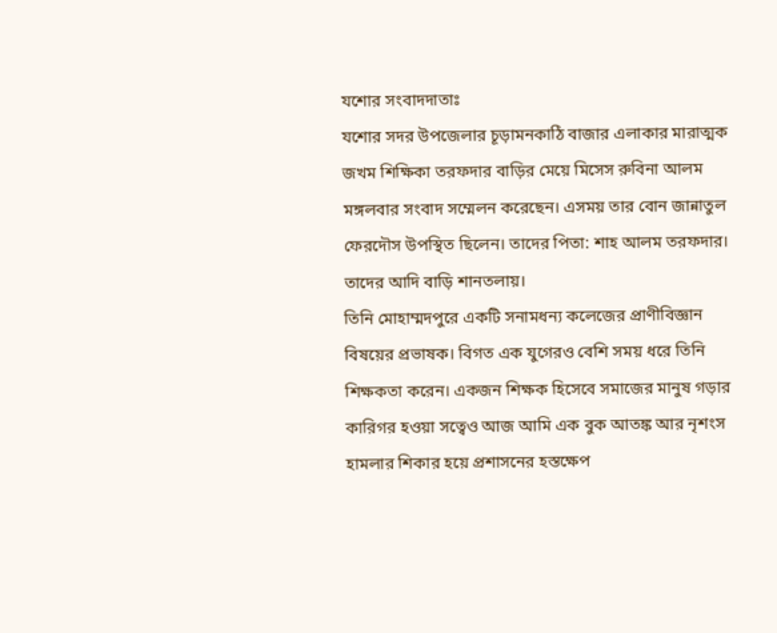যশোর সংবাদদাতাঃ
যশোর সদর উপজেলার চূড়ামনকাঠি বাজার এলাকার মারাত্মক জখম শিক্ষিকা তরফদার বাড়ির মেয়ে মিসেস রুবিনা আলম মঙ্গলবার সংবাদ সম্মেলন করেছেন। এসময় তার বোন জান্নাতুল ফেরদৌস উপস্থিত ছিলেন। তাদের পিতা: শাহ আলম তরফদার। তাদের আদি বাড়ি শানতলায়।
তিনি মোহাম্মদপুরে একটি সনামধন্য কলেজের প্রাণীবিজ্ঞান বিষয়ের প্রভাষক। বিগত এক যুগেরও বেশি সময় ধরে তিনি শিক্ষকতা করেন। একজন শিক্ষক হিসেবে সমাজের মানুষ গড়ার কারিগর হওয়া সত্বেও আজ আমি এক বুক আতঙ্ক আর নৃশংস হামলার শিকার হয়ে প্রশাসনের হস্তক্ষেপ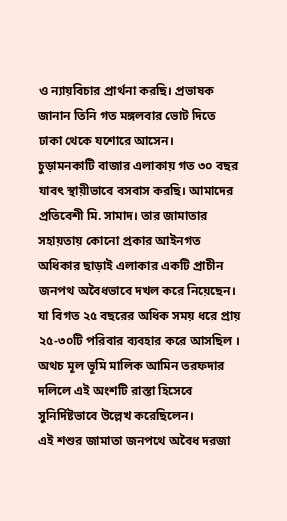ও ন্যায়বিচার প্রার্থনা করছি। প্রভাষক জানান তিনি গত মঙ্গলবার ভোট দিতে ঢাকা থেকে যশোরে আসেন।
চুড়ামনকাটি বাজার এলাকায় গত ৩০ বছর যাবৎ স্থায়ীভাবে বসবাস করছি। আমাদের প্রতিবেশী মি. সামাদ। তার জামাতার সহায়তায় কোনো প্রকার আইনগত অধিকার ছাড়াই এলাকার একটি প্রাচীন জনপথ অবৈধভাবে দখল করে নিয়েছেন। যা বিগত ২৫ বছরের অধিক সময় ধরে প্রায় ২৫-৩০টি পরিবার ব্যবহার করে আসছিল । অথচ মূল ভূমি মালিক আমিন তরফদার দলিলে এই অংশটি রাস্তা হিসেবে সুনির্দিষ্টভাবে উল্লেখ করেছিলেন।
এই শশুর জামাতা জনপথে অবৈধ দরজা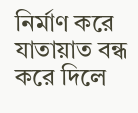নির্মাণ করে যাতায়াত বন্ধ করে দিলে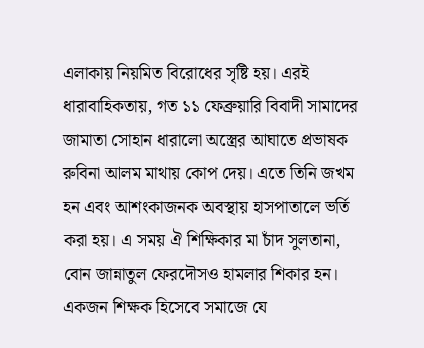এলাকায় নিয়মিত বিরোধের সৃষ্টি হয়। এরই ধারাবাহিকতায়, গত ১১ ফেব্রুয়ারি বিবাদী সামাদের জামাতা সোহান ধারালো অস্ত্রের আঘাতে প্রভাষক রুবিনা আলম মাথায় কোপ দেয়। এতে তিনি জখম হন এবং আশংকাজনক অবস্থায় হাসপাতালে ভর্তি করা হয়। এ সময় ঐ শিক্ষিকার মা চাঁদ সুলতানা, বোন জান্নাতুল ফেরদৌসও হামলার শিকার হন। একজন শিক্ষক হিসেবে সমাজে যে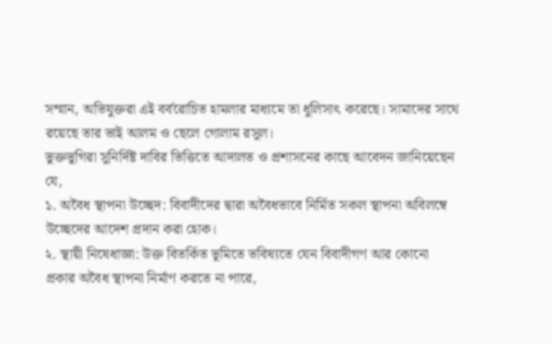সম্মান, অভিযুক্তরা এই বর্বরোচিত হামলার মাধ্যমে তা ধুলিসাৎ করেছে। সামাদের সাথে রয়েছে তার ভাই আলম ও ছেলে গোলাম রসুল।
ভুক্তভুগিরা সুনির্দিষ্ট দাবির ভিত্তিতে আদালত ও প্রশাসনের কাছে আবেদন জানিয়েছেন যে,
১. অবৈধ স্থাপনা উচ্ছেদ: বিবাদীদের দ্বারা অবৈধভাবে নির্মিত সকল স্থাপনা অবিলম্বে উচ্ছেদের আদেশ প্রদান করা হোক।
২. স্থায়ী নিষেধাজ্ঞা: উক্ত বিতর্কিত ভূমিতে ভবিষ্যতে যেন বিবাদীগণ আর কোনো প্রকার অবৈধ স্থাপনা নির্মাণ করতে না পারে,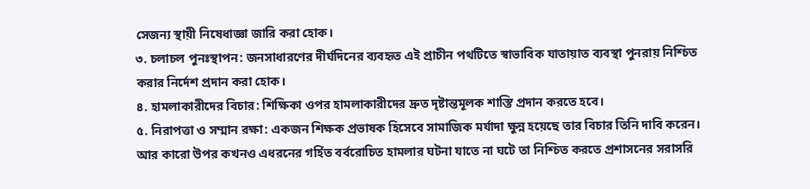সেজন্য স্থায়ী নিষেধাজ্ঞা জারি করা হোক।
৩. চলাচল পুনঃস্থাপন: জনসাধারণের দীর্ঘদিনের ব্যবহৃত এই প্রাচীন পথটিতে স্বাভাবিক যাতায়াত ব্যবস্থা পুনরায় নিশ্চিত করার নির্দেশ প্রদান করা হোক।
৪. হামলাকারীদের বিচার: শিক্ষিকা ওপর হামলাকারীদের দ্রুত দৃষ্টান্তমূলক শাস্তি প্রদান করতে হবে।
৫. নিরাপত্তা ও সম্মান রক্ষা: একজন শিক্ষক প্রভাষক হিসেবে সামাজিক মর্যাদা ক্ষুন্ন হয়েছে তার বিচার তিনি দাবি করেন। আর কারো উপর কখনও এধরনের গর্হিত বর্বরোচিত হামলার ঘটনা যাতে না ঘটে তা নিশ্চিত করতে প্রশাসনের সরাসরি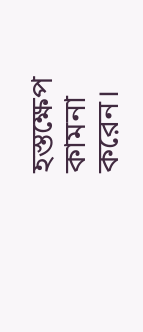হস্তক্ষেপ কামনা করেন।